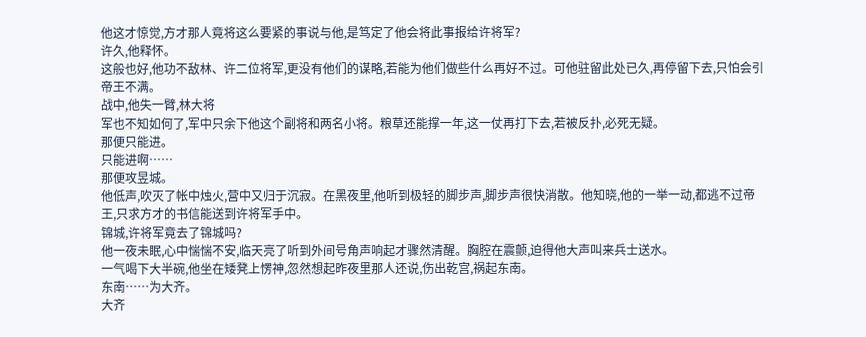他这才惊觉,方才那人竟将这么要紧的事说与他,是笃定了他会将此事报给许将军?
许久,他释怀。
这般也好,他功不敌林、许二位将军,更没有他们的谋略,若能为他们做些什么再好不过。可他驻留此处已久,再停留下去,只怕会引帝王不满。
战中,他失一臂,林大将
军也不知如何了,军中只余下他这个副将和两名小将。粮草还能撑一年,这一仗再打下去,若被反扑,必死无疑。
那便只能进。
只能进啊……
那便攻昱城。
他低声,吹灭了帐中烛火,营中又归于沉寂。在黑夜里,他听到极轻的脚步声,脚步声很快消散。他知晓,他的一举一动,都逃不过帝王,只求方才的书信能送到许将军手中。
锦城,许将军竟去了锦城吗?
他一夜未眠,心中惴惴不安,临天亮了听到外间号角声响起才骤然清醒。胸腔在震颤,迫得他大声叫来兵士送水。
一气喝下大半碗,他坐在矮凳上愣神,忽然想起昨夜里那人还说,伤出乾宫,祸起东南。
东南……为大齐。
大齐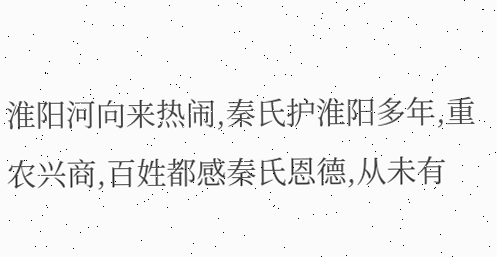淮阳河向来热闹,秦氏护淮阳多年,重农兴商,百姓都感秦氏恩德,从未有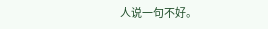人说一句不好。